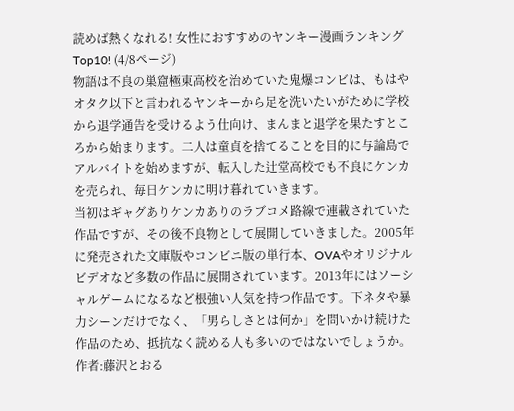読めば熱くなれる! 女性におすすめのヤンキー漫画ランキングTop10! (4/8ページ)
物語は不良の巣窟極東高校を治めていた鬼爆コンビは、もはやオタク以下と言われるヤンキーから足を洗いたいがために学校から退学通告を受けるよう仕向け、まんまと退学を果たすところから始まります。二人は童貞を捨てることを目的に与論島でアルバイトを始めますが、転入した辻堂高校でも不良にケンカを売られ、毎日ケンカに明け暮れていきます。
当初はギャグありケンカありのラブコメ路線で連載されていた作品ですが、その後不良物として展開していきました。2005年に発売された文庫版やコンビニ版の単行本、OVAやオリジナルビデオなど多数の作品に展開されています。2013年にはソーシャルゲームになるなど根強い人気を持つ作品です。下ネタや暴力シーンだけでなく、「男らしさとは何か」を問いかけ続けた作品のため、抵抗なく読める人も多いのではないでしょうか。
作者:藤沢とおる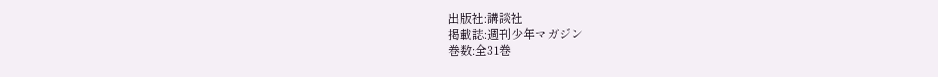出版社:講談社
掲載誌:週刊少年マガジン
巻数:全31巻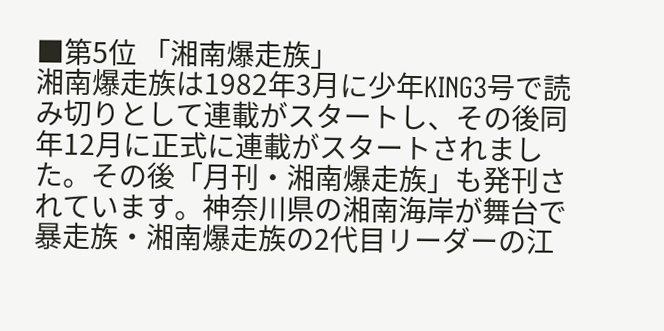■第5位 「湘南爆走族」
湘南爆走族は1982年3月に少年KING3号で読み切りとして連載がスタートし、その後同年12月に正式に連載がスタートされました。その後「月刊・湘南爆走族」も発刊されています。神奈川県の湘南海岸が舞台で暴走族・湘南爆走族の2代目リーダーの江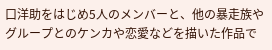口洋助をはじめ5人のメンバーと、他の暴走族やグループとのケンカや恋愛などを描いた作品で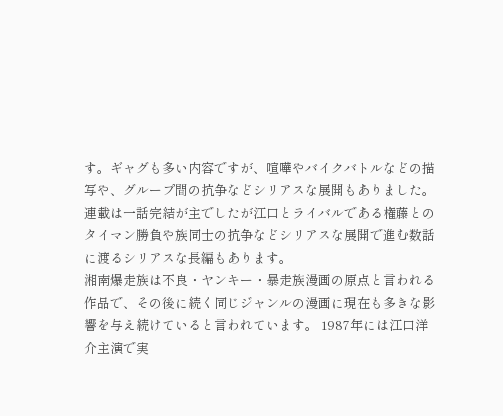す。ギャグも多い内容ですが、喧嘩やバイクバトルなどの描写や、グループ間の抗争などシリアスな展開もありました。 連載は一話完結が主でしたが江口とライバルである権藤とのタイマン勝負や族同士の抗争などシリアスな展開で進む数話に渡るシリアスな長編もあります。
湘南爆走族は不良・ヤンキー・暴走族漫画の原点と言われる作品で、その後に続く同じジャンルの漫画に現在も多きな影響を与え続けていると言われています。 1987年には江口洋介主演で実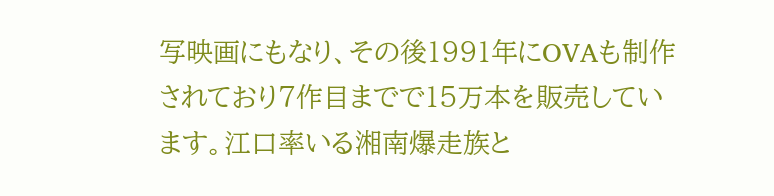写映画にもなり、その後1991年にOVAも制作されており7作目までで15万本を販売しています。江口率いる湘南爆走族と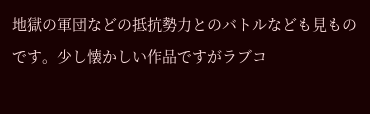地獄の軍団などの抵抗勢力とのバトルなども見ものです。少し懐かしい作品ですがラブコ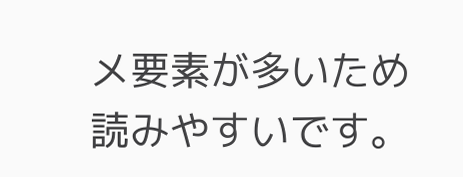メ要素が多いため読みやすいです。